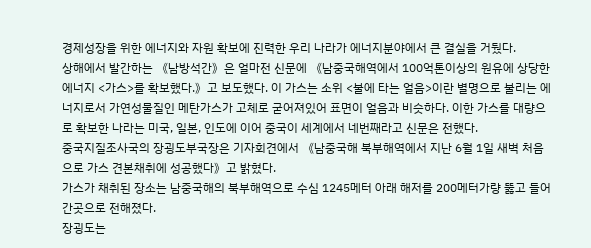경제성장을 위한 에너지와 자원 확보에 진력한 우리 나라가 에너지분야에서 큰 결실을 거뒀다.
상해에서 발간하는 《남방석간》은 얼마전 신문에 《남중국해역에서 100억톤이상의 원유에 상당한 에너지 <가스>를 확보했다.》고 보도했다. 이 가스는 소위 <불에 타는 얼음>이란 별명으로 불리는 에너지로서 가연성물질인 메탄가스가 고체로 굳어져있어 표면이 얼음과 비슷하다. 이한 가스를 대량으로 확보한 나라는 미국, 일본, 인도에 이어 중국이 세계에서 네번째라고 신문은 전했다.
중국지질조사국의 장굉도부국장은 기자회견에서 《남중국해 북부해역에서 지난 6월 1일 새벽 처음으로 가스 견본채취에 성공했다》고 밝혔다.
가스가 채취된 장소는 남중국해의 북부해역으로 수심 1245메터 아래 해저를 200메터가량 뚫고 들어간곳으로 전해졌다.
장굉도는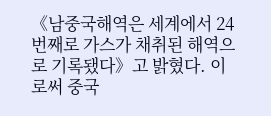《남중국해역은 세계에서 24번째로 가스가 채취된 해역으로 기록됐다》고 밝혔다. 이로써 중국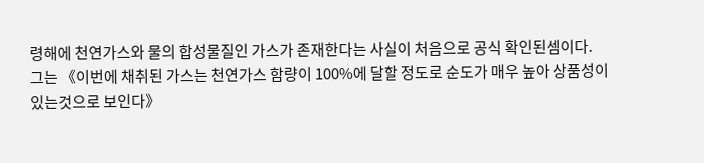령해에 천연가스와 물의 합성물질인 가스가 존재한다는 사실이 처음으로 공식 확인된셈이다.
그는 《이번에 채취된 가스는 천연가스 함량이 100%에 달할 정도로 순도가 매우 높아 상품성이 있는것으로 보인다》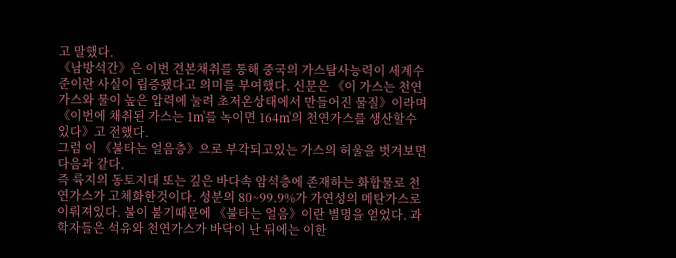고 말했다.
《남방석간》은 이번 견본채취를 통해 중국의 가스탐사능력이 세계수준이란 사실이 립증됐다고 의미를 부여했다. 신문은 《이 가스는 천연가스와 물이 높은 압력에 눌려 초저온상태에서 만들어진 물질》이라며 《이번에 채취된 가스는 1㎥를 녹이면 164㎥의 천연가스를 생산할수 있다》고 전했다.
그럼 이 《불타는 얼음층》으로 부각되고있는 가스의 허울을 벗겨보면 다음과 같다.
즉 륙지의 동토지대 또는 깊은 바다속 암석층에 존재하는 화합물로 천연가스가 고체화한것이다. 성분의 80~99.9%가 가연성의 메탄가스로 이뤄져있다. 불이 붙기때문에 《불타는 얼음》이란 별명을 얻었다. 과학자들은 석유와 천연가스가 바닥이 난 뒤에는 이한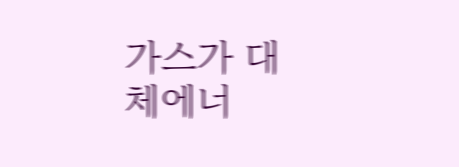가스가 대체에너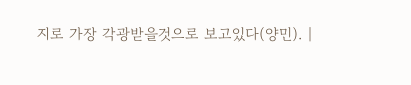지로 가장 각광받을것으로 보고있다(양민). |